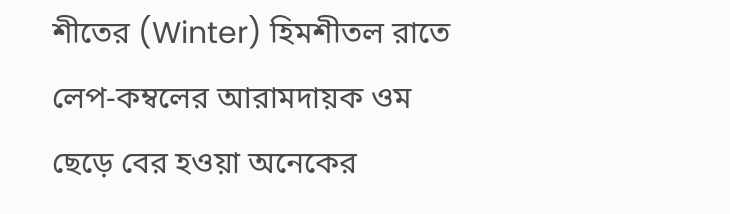শীতের (Winter) হিমশীতল রাতে লেপ-কম্বলের আরামদায়ক ওম ছেড়ে বের হওয়া অনেকের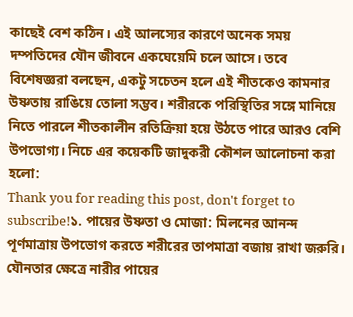কাছেই বেশ কঠিন। এই আলস্যের কারণে অনেক সময় দম্পতিদের যৌন জীবনে একঘেয়েমি চলে আসে। তবে বিশেষজ্ঞরা বলছেন, একটু সচেতন হলে এই শীতকেও কামনার উষ্ণতায় রাঙিয়ে তোলা সম্ভব। শরীরকে পরিস্থিতির সঙ্গে মানিয়ে নিতে পারলে শীতকালীন রতিক্রিয়া হয়ে উঠতে পারে আরও বেশি উপভোগ্য। নিচে এর কয়েকটি জাদুকরী কৌশল আলোচনা করা হলো:
Thank you for reading this post, don't forget to subscribe!১. পায়ের উষ্ণতা ও মোজা: মিলনের আনন্দ পূর্ণমাত্রায় উপভোগ করতে শরীরের তাপমাত্রা বজায় রাখা জরুরি। যৌনতার ক্ষেত্রে নারীর পায়ের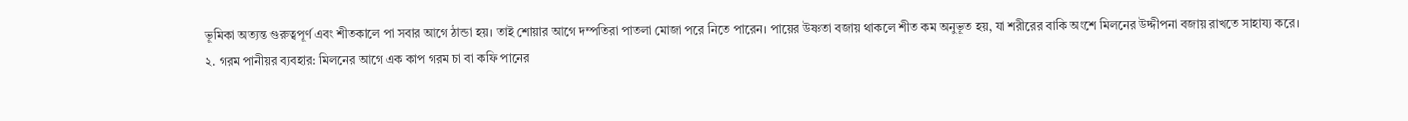ভূমিকা অত্যন্ত গুরুত্বপূর্ণ এবং শীতকালে পা সবার আগে ঠান্ডা হয়। তাই শোয়ার আগে দম্পতিরা পাতলা মোজা পরে নিতে পারেন। পায়ের উষ্ণতা বজায় থাকলে শীত কম অনুভূত হয়, যা শরীরের বাকি অংশে মিলনের উদ্দীপনা বজায় রাখতে সাহায্য করে।
২. গরম পানীয়র ব্যবহার: মিলনের আগে এক কাপ গরম চা বা কফি পানের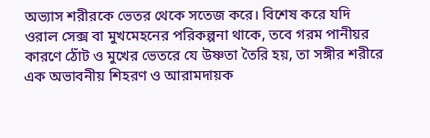অভ্যাস শরীরকে ভেতর থেকে সতেজ করে। বিশেষ করে যদি ওরাল সেক্স বা মুখমেহনের পরিকল্পনা থাকে, তবে গরম পানীয়র কারণে ঠোঁট ও মুখের ভেতরে যে উষ্ণতা তৈরি হয়, তা সঙ্গীর শরীরে এক অভাবনীয় শিহরণ ও আরামদায়ক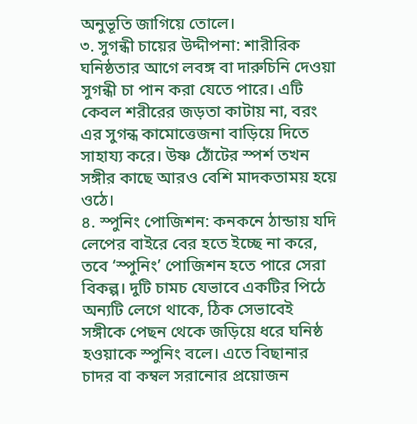অনুভূতি জাগিয়ে তোলে।
৩. সুগন্ধী চায়ের উদ্দীপনা: শারীরিক ঘনিষ্ঠতার আগে লবঙ্গ বা দারুচিনি দেওয়া সুগন্ধী চা পান করা যেতে পারে। এটি কেবল শরীরের জড়তা কাটায় না, বরং এর সুগন্ধ কামোত্তেজনা বাড়িয়ে দিতে সাহায্য করে। উষ্ণ ঠোঁটের স্পর্শ তখন সঙ্গীর কাছে আরও বেশি মাদকতাময় হয়ে ওঠে।
৪. স্পুনিং পোজিশন: কনকনে ঠান্ডায় যদি লেপের বাইরে বের হতে ইচ্ছে না করে, তবে ‘স্পুনিং’ পোজিশন হতে পারে সেরা বিকল্প। দুটি চামচ যেভাবে একটির পিঠে অন্যটি লেগে থাকে, ঠিক সেভাবেই সঙ্গীকে পেছন থেকে জড়িয়ে ধরে ঘনিষ্ঠ হওয়াকে স্পুনিং বলে। এতে বিছানার চাদর বা কম্বল সরানোর প্রয়োজন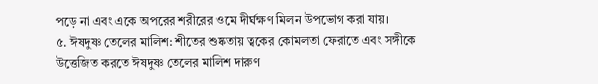পড়ে না এবং একে অপরের শরীরের ওমে দীর্ঘক্ষণ মিলন উপভোগ করা যায়।
৫. ঈষদুষ্ণ তেলের মালিশ: শীতের শুষ্কতায় ত্বকের কোমলতা ফেরাতে এবং সঙ্গীকে উত্তেজিত করতে ঈষদুষ্ণ তেলের মালিশ দারুণ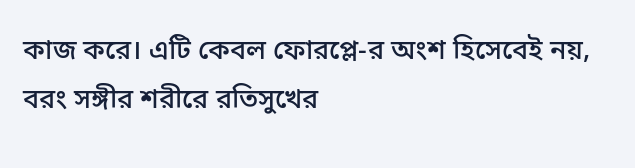কাজ করে। এটি কেবল ফোরপ্লে-র অংশ হিসেবেই নয়, বরং সঙ্গীর শরীরে রতিসুখের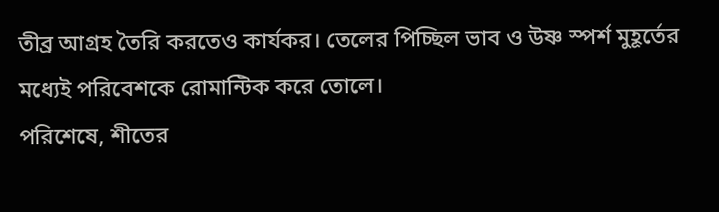তীব্র আগ্রহ তৈরি করতেও কার্যকর। তেলের পিচ্ছিল ভাব ও উষ্ণ স্পর্শ মুহূর্তের মধ্যেই পরিবেশকে রোমান্টিক করে তোলে।
পরিশেষে, শীতের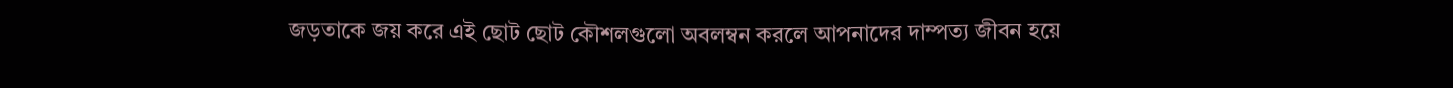জড়তাকে জয় করে এই ছোট ছোট কৌশলগুলো অবলম্বন করলে আপনাদের দাম্পত্য জীবন হয়ে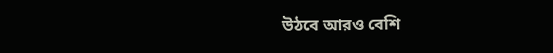উঠবে আরও বেশি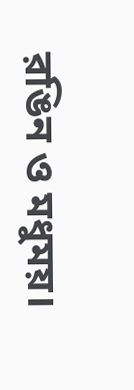রঙিন ও মধুময়।